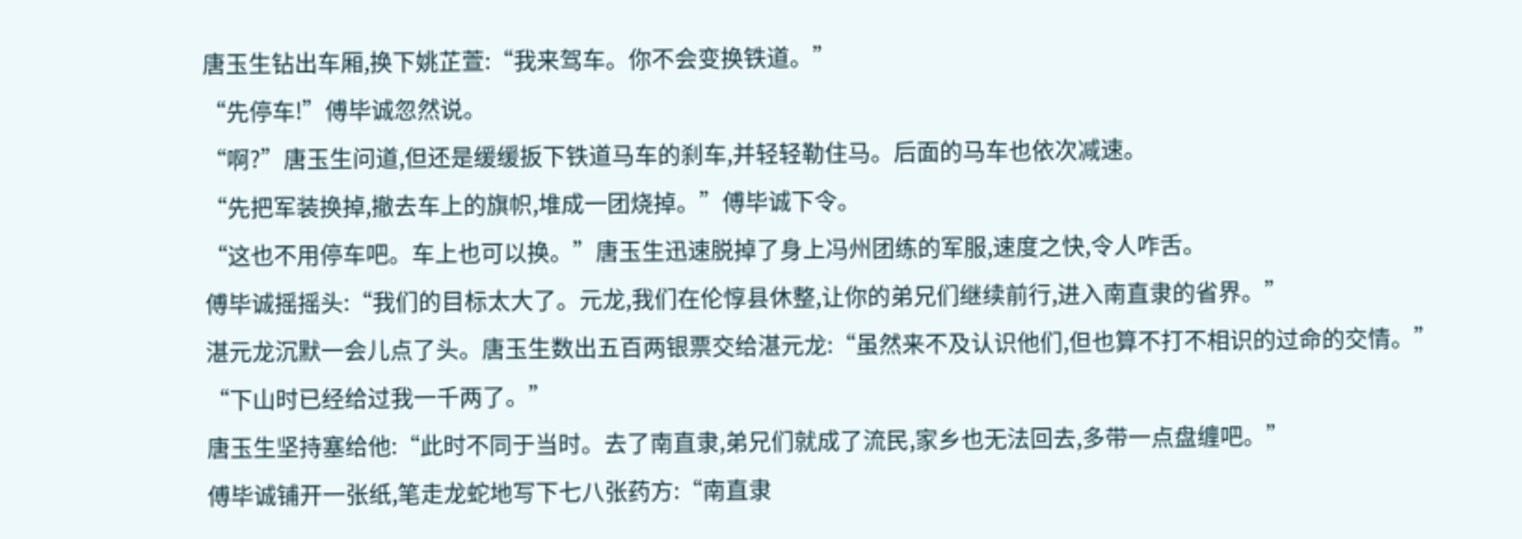唐玉生钻出车厢,换下姚芷萱:“我来驾车。你不会变换铁道。”
“先停车!”傅毕诚忽然说。
“啊?”唐玉生问道,但还是缓缓扳下铁道马车的刹车,并轻轻勒住马。后面的马车也依次减速。
“先把军装换掉,撤去车上的旗帜,堆成一团烧掉。”傅毕诚下令。
“这也不用停车吧。车上也可以换。”唐玉生迅速脱掉了身上冯州团练的军服,速度之快,令人咋舌。
傅毕诚摇摇头:“我们的目标太大了。元龙,我们在伦惇县休整,让你的弟兄们继续前行,进入南直隶的省界。”
湛元龙沉默一会儿点了头。唐玉生数出五百两银票交给湛元龙:“虽然来不及认识他们,但也算不打不相识的过命的交情。”
“下山时已经给过我一千两了。”
唐玉生坚持塞给他:“此时不同于当时。去了南直隶,弟兄们就成了流民,家乡也无法回去,多带一点盘缠吧。”
傅毕诚铺开一张纸,笔走龙蛇地写下七八张药方:“南直隶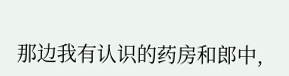那边我有认识的药房和郎中,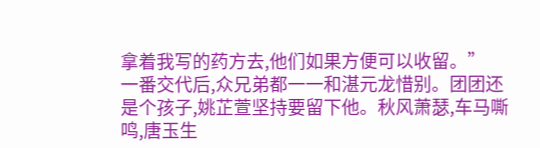拿着我写的药方去,他们如果方便可以收留。”
一番交代后,众兄弟都一一和湛元龙惜别。团团还是个孩子,姚芷萱坚持要留下他。秋风萧瑟,车马嘶鸣,唐玉生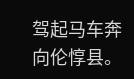驾起马车奔向伦惇县。